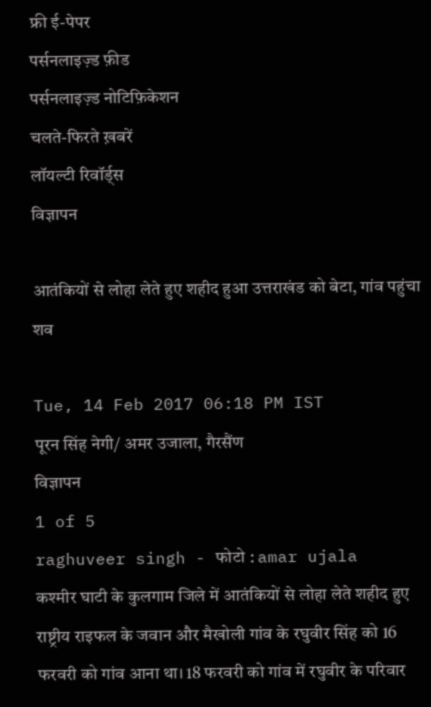फ्री ई-पेपर
पर्सनलाइज़्ड फ़ीड
पर्सनलाइज़्ड नोटिफ़िकेशन
चलते-फिरते ख़बरें
लॉयल्टी रिवॉर्ड्स
विज्ञापन

आतंकियों से लोहा लेते हुए शहीद हुआ उत्तराखंड को बेटा, गांव पहुंचा शव

Tue, 14 Feb 2017 06:18 PM IST
पूरन सिंह नेगी/ अमर उजाला, गैरसैंण
विज्ञापन
1 of 5
raghuveer singh - फोटो : amar ujala
कश्मीर घाटी के कुलगाम जिले में आतंकियों से लोहा लेते शहीद हुए राष्ट्रीय राइफल के जवान और मैखोली गांव के रघुवीर सिंह को 16 फरवरी को गांव आना था। 18 फरवरी को गांव में रघुवीर के परिवार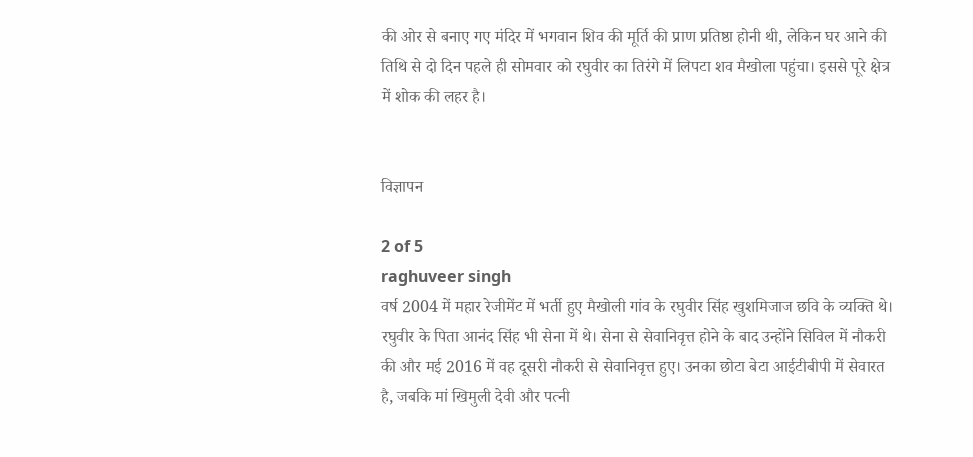की ओर से बनाए गए मंदिर में भगवान शिव की मूर्ति की प्राण प्रतिष्ठा होनी थी, लेकिन घर आने की तिथि से दो दिन पहले ही सोमवार को रघुवीर का तिरंगे में लिपटा शव मैखोला पहुंचा। इससे पूरे क्षेत्र में शोक की लहर है।


विज्ञापन

2 of 5
raghuveer singh
वर्ष 2004 में महार रेजीमेंट में भर्ती हुए मैखोली गांव के रघुवीर सिंह खुशमिजाज छवि के व्यक्ति थे। रघुवीर के पिता आनंद सिंह भी सेना में थे। सेना से सेवानिवृत्त होने के बाद उन्होंने सिविल में नौकरी की और मई 2016 में वह दूसरी नौकरी से सेवानिवृत्त हुए। उनका छोटा बेटा आईटीबीपी में सेवारत है, जबकि मां खिमुली देवी और पत्नी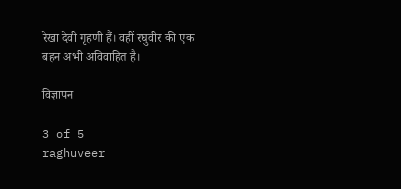रेखा देवी गृहणी हैं। वहीं रघुवीर की एक बहन अभी अविवाहित है।

विज्ञापन

3 of 5
raghuveer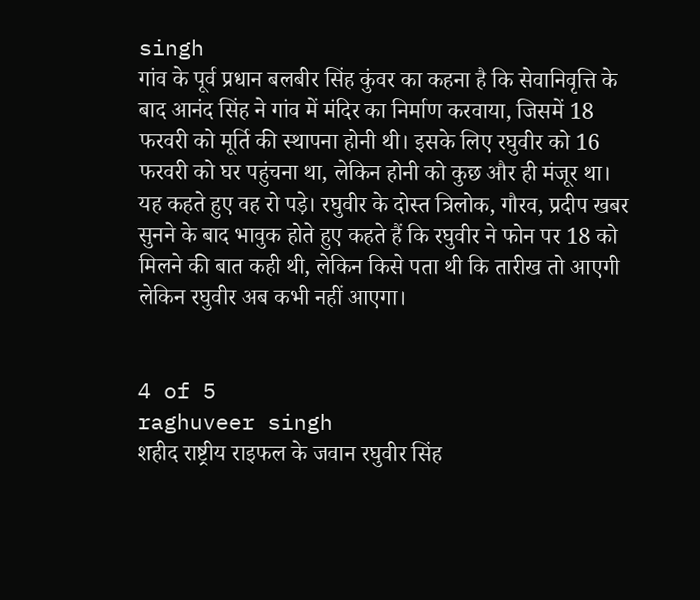singh
गांव के पूर्व प्रधान बलबीर सिंह कुंवर का कहना है कि सेवानिवृत्ति के बाद आनंद सिंह ने गांव में मंदिर का निर्माण करवाया, जिसमें 18 फरवरी को मूर्ति की स्थापना होनी थी। इसके लिए रघुवीर को 16 फरवरी को घर पहुंचना था, लेकिन होनी को कुछ और ही मंजूर था। यह कहते हुए वह रो पड़े। रघुवीर के दोस्त त्रिलोक, गौरव, प्रदीप खबर सुनने के बाद भावुक होते हुए कहते हैं कि रघुवीर ने फोन पर 18 को मिलने की बात कही थी, लेकिन किसे पता थी कि तारीख तो आएगी लेकिन रघुवीर अब कभी नहीं आएगा।


4 of 5
raghuveer singh
शहीद राष्ट्रीय राइफल के जवान रघुवीर सिंह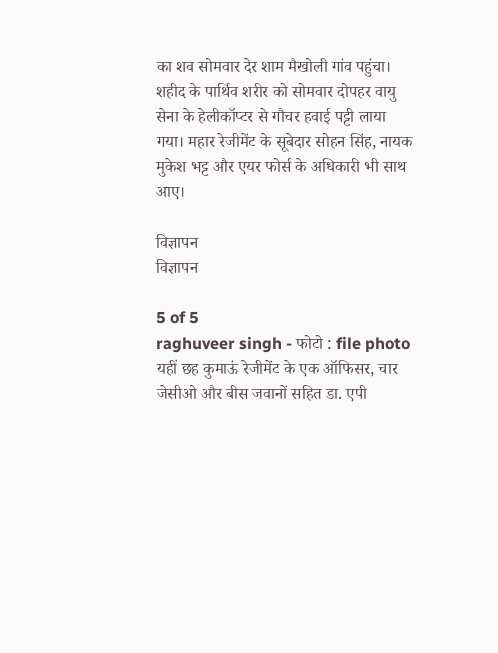का शव सोमवार देर शाम मैखोली गांव पहुंचा। शहीद के पार्थिव शरीर को सोमवार दोपहर वायु सेना के हेलीकॉप्टर से गौचर हवाई पट्टी लाया गया। महार रेजीमेंट के सूबेदार सोहन सिंह, नायक मुकेश भट्ट और एयर फोर्स के अधिकारी भी साथ आए।

विज्ञापन
विज्ञापन

5 of 5
raghuveer singh - फोटो : file photo
यहीं छह कुमाऊं रेजीमेंट के एक ऑफिसर, चार जेसीओ और बीस जवानों सहित डा. एपी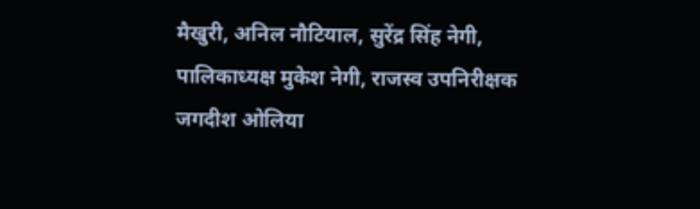मैखुरी, अनिल नौटियाल, सुरेंद्र सिंह नेगी, पालिकाध्यक्ष मुकेश नेगी, राजस्व उपनिरीक्षक जगदीश ओलिया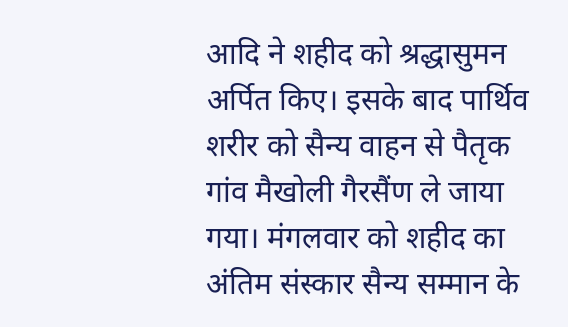आदि ने शहीद को श्रद्धासुमन अर्पित किए। इसके बाद पार्थिव शरीर को सैन्य वाहन से पैतृक गांव मैखोली गैरसैंण ले जाया गया। मंगलवार को शहीद का अंतिम संस्कार सैन्य सम्मान के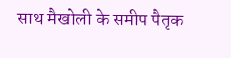साथ मैखोली के समीप पैतृक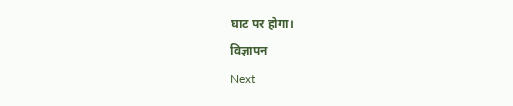घाट पर होगा।
विज्ञापन
Next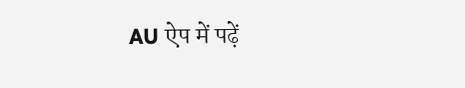AU ऐप में पढ़ें